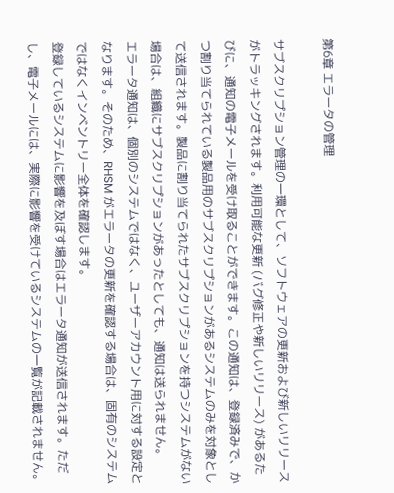第6章 エラータの管理

サブスクリプション管理の一環として、ソフトウェアの更新および新しいリリースがトラッキングされます。利用可能な更新 (バグ修正や新しいリリース) があるたびに、通知の電子メールを受け取ることができます。この通知は、登録済みで、かつ割り当てられている製品用のサブスクリプションがあるシステムのみを対象として送信されます。製品に割り当てられたサブスクリプションを持つシステムがない場合は、組織にサブスクリプションがあったとしても、通知は送られません。
エラータ通知は、個別のシステムではなく、ユーザーアカウント用に対する設定となります。そのため、RHSM がエラータの更新を確認する場合は、固有のシステムではなくインベントリー全体を確認します。
登録しているシステムに影響を及ぼす場合はエラータ通知が送信されます。ただし、電子メールには、実際に影響を受けているシステムの一覧が記載されません。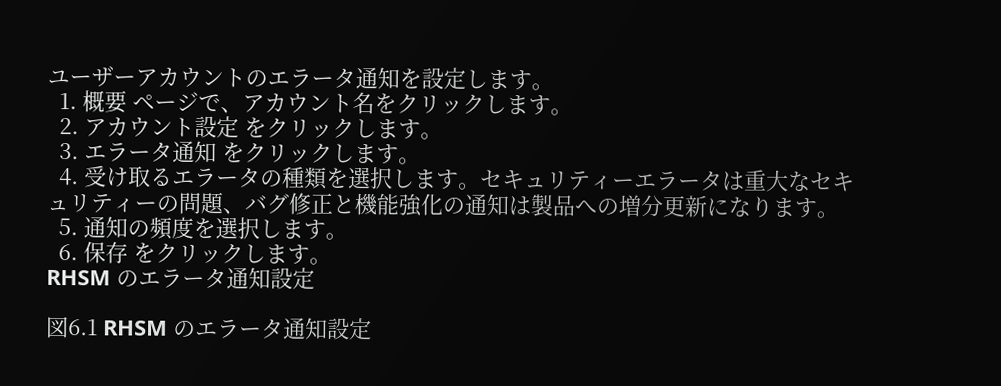ユーザーアカウントのエラータ通知を設定します。
  1. 概要 ページで、アカウント名をクリックします。
  2. アカウント設定 をクリックします。
  3. エラータ通知 をクリックします。
  4. 受け取るエラータの種類を選択します。セキュリティーエラータは重大なセキュリティーの問題、バグ修正と機能強化の通知は製品への増分更新になります。
  5. 通知の頻度を選択します。
  6. 保存 をクリックします。
RHSM のエラータ通知設定

図6.1 RHSM のエラータ通知設定